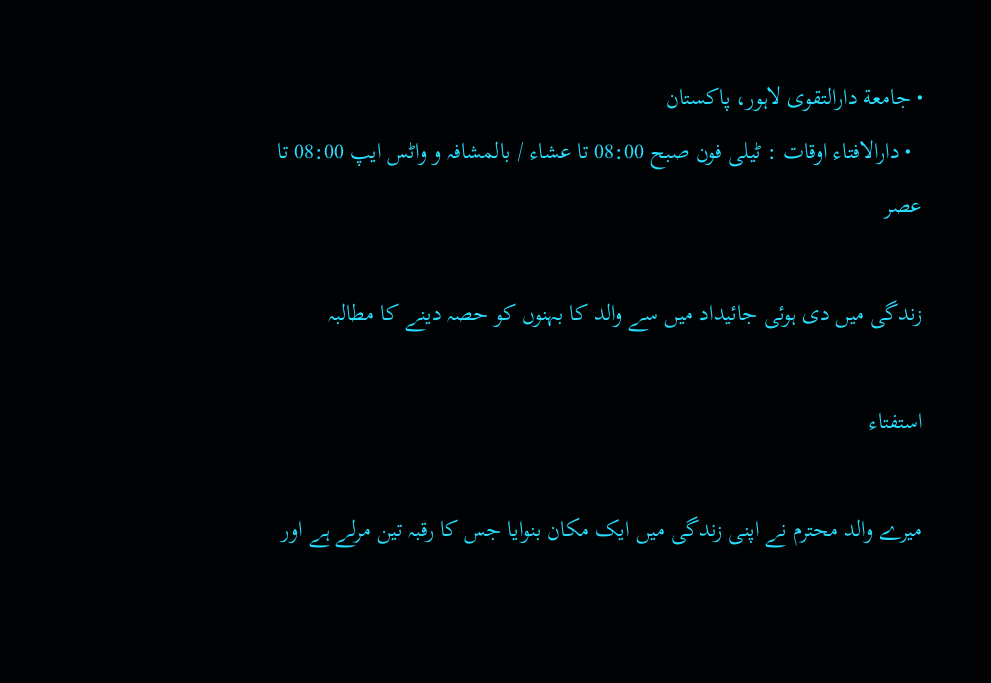• جامعة دارالتقوی لاہور، پاکستان
  • دارالافتاء اوقات : ٹیلی فون صبح 08:00 تا عشاء / بالمشافہ و واٹس ایپ 08:00 تا عصر

زندگی میں دی ہوئی جائیداد میں سے والد کا بہنوں کو حصہ دینے کا مطالبہ

استفتاء

میرے والد محترم نے اپنی زندگی میں ایک مکان بنوایا جس کا رقبہ تین مرلے ہے اور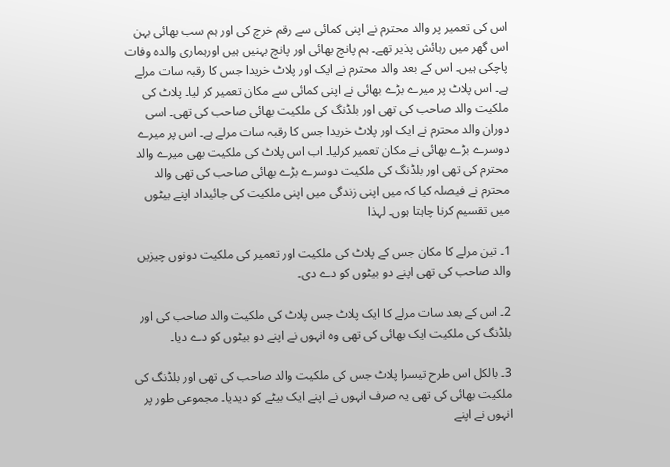اس کی تعمیر پر والد محترم نے اپنی کمائی سے رقم خرچ کی اور ہم سب بھائی بہن اس گھر میں رہائش پذیر تھے۔ ہم پانچ بھائی اور پانچ بہنیں ہیں اورہماری والدہ وفات پاچکی ہیں۔ اس کے بعد والد محترم نے ایک اور پلاٹ خریدا جس کا رقبہ سات مرلے ہے۔ اس پلاٹ پر میرے بڑے بھائی نے اپنی کمائی سے مکان تعمیر کر لیا۔ پلاٹ کی ملکیت والد صاحب کی تھی اور بلڈنگ کی ملکیت بھائی صاحب کی تھی۔ اسی دوران والد محترم نے ایک اور پلاٹ خریدا جس کا رقبہ سات مرلے ہے۔ اس پر میرے دوسرے بڑے بھائی نے مکان تعمیر کرلیا۔ اب اس پلاٹ کی ملکیت بھی میرے والد محترم کی تھی اور بلڈنگ کی ملکیت دوسرے بڑے بھائی صاحب کی تھی والد محترم نے فیصلہ کیا کہ میں اپنی زندگی میں اپنی ملکیت کی جائیداد اپنے بیٹوں میں تقسیم کرنا چاہتا ہوں۔ لہذا

1۔ تین مرلے کا مکان جس کے پلاٹ کی ملکیت اور تعمیر کی ملکیت دونوں چیزیں والد صاحب کی تھی اپنے دو بیٹوں کو دے دی۔

2۔ اس کے بعد سات مرلے کا ایک پلاٹ جس پلاٹ کی ملکیت والد صاحب کی اور بلڈنگ کی ملکیت ایک بھائی کی تھی وہ انہوں نے اپنے دو بیٹوں کو دے دیا۔

3۔ بالکل اس طرح تیسرا پلاٹ جس کی ملکیت والد صاحب کی تھی اور بلڈنگ کی ملکیت بھائی کی تھی یہ صرف انہوں نے اپنے ایک بیٹے کو دیدیا۔ مجموعی طور پر انہوں نے اپنے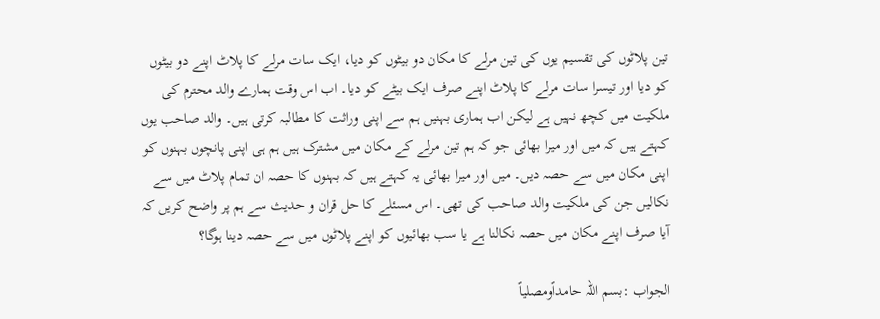تین پلاٹوں کی تقسیم یوں کی تین مرلے کا مکان دو بیٹوں کو دیا، ایک سات مرلے کا پلاٹ اپنے دو بیٹوں کو دیا اور تیسرا سات مرلے کا پلاٹ اپنے صرف ایک بیٹے کو دیا۔ اب اس وقت ہمارے والد محترم کی ملکیت میں کچھ نہیں ہے لیکن اب ہماری بہنیں ہم سے اپنی وراثت کا مطالبہ کرتی ہیں۔ والد صاحب یوں کہتے ہیں کہ میں اور میرا بھائی جو کہ ہم تین مرلے کے مکان میں مشترک ہیں ہم ہی اپنی پانچوں بہنوں کو اپنی مکان میں سے حصہ دیں۔ میں اور میرا بھائی یہ کہتے ہیں کہ بہنوں کا حصہ ان تمام پلاٹ میں سے نکالیں جن کی ملکیت والد صاحب کی تھی۔ اس مسئلے کا حل قران و حدیث سے ہم پر واضح کریں کہ آیا صرف اپنے مکان میں حصہ نکالنا ہے یا سب بھائیوں کو اپنے پلاٹوں میں سے حصہ دینا ہوگا؟

الجواب :بسم اللہ حامداًومصلیاً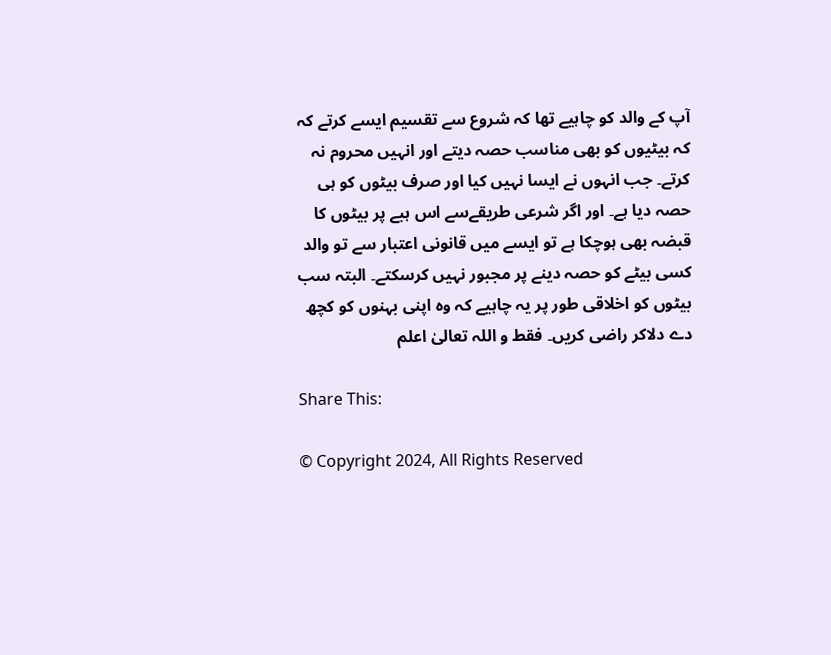آپ کے والد کو چاہیے تھا کہ شروع سے تقسیم ایسے کرتے کہ کہ بیٹیوں کو بھی مناسب حصہ دیتے اور انہیں محروم نہ کرتے۔ جب انہوں نے ایسا نہیں کیا اور صرف بیٹوں کو ہی حصہ دیا ہے۔ اور اگر شرعی طریقےسے اس ہبے پر بیٹوں کا قبضہ بھی ہوچکا ہے تو ایسے میں قانونی اعتبار سے تو والد کسی بیٹے کو حصہ دینے پر مجبور نہیں کرسکتے۔ البتہ سب بیٹوں کو اخلاقی طور پر یہ چاہیے کہ وہ اپنی بہنوں کو کچھ دے دلاکر راضی کریں۔ فقط و اللہ تعالیٰ اعلم

Share This:

© Copyright 2024, All Rights Reserved